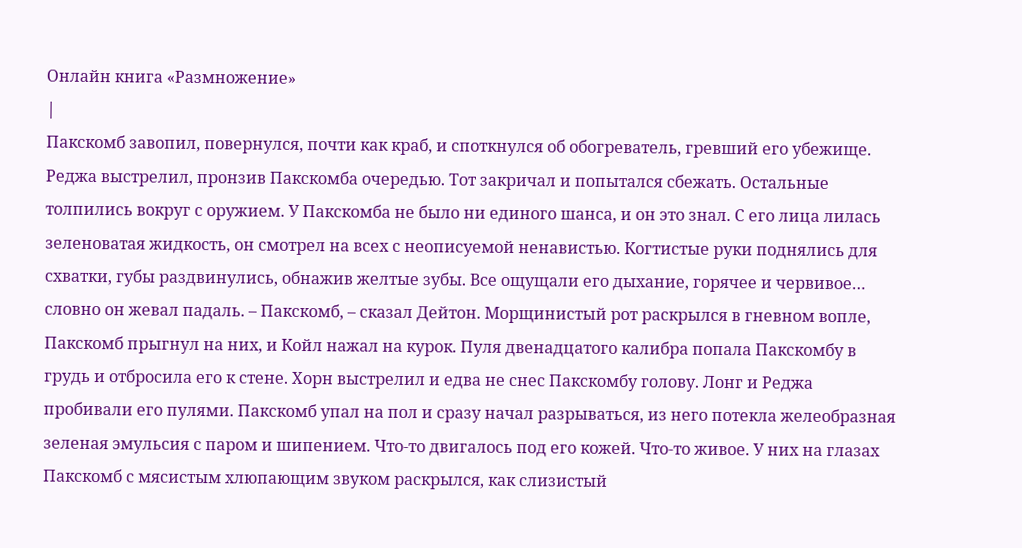Онлайн книга «Размножение»
|
Пакскомб завопил, повернулся, почти как краб, и споткнулся об обогреватель, гревший его убежище. Реджа выстрелил, пронзив Пакскомба очередью. Тот закричал и попытался сбежать. Остальные толпились вокруг с оружием. У Пакскомба не было ни единого шанса, и он это знал. С его лица лилась зеленоватая жидкость, он смотрел на всех с неописуемой ненавистью. Когтистые руки поднялись для схватки, губы раздвинулись, обнажив желтые зубы. Все ощущали его дыхание, горячее и червивое… словно он жевал падаль. – Пакскомб, – сказал Дейтон. Морщинистый рот раскрылся в гневном вопле, Пакскомб прыгнул на них, и Койл нажал на курок. Пуля двенадцатого калибра попала Пакскомбу в грудь и отбросила его к стене. Хорн выстрелил и едва не снес Пакскомбу голову. Лонг и Реджа пробивали его пулями. Пакскомб упал на пол и сразу начал разрываться, из него потекла желеобразная зеленая эмульсия с паром и шипением. Что-то двигалось под его кожей. Что-то живое. У них на глазах Пакскомб с мясистым хлюпающим звуком раскрылся, как слизистый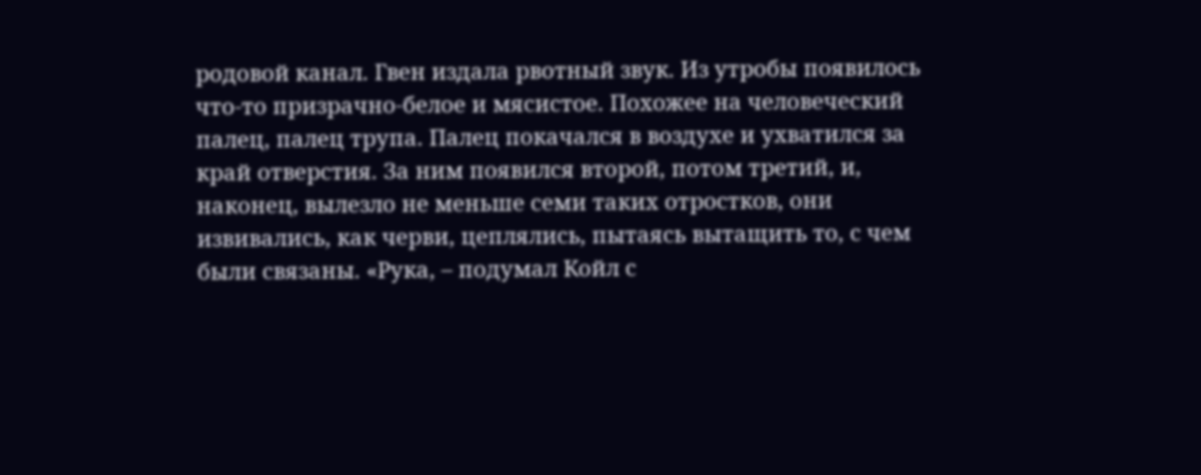родовой канал. Гвен издала рвотный звук. Из утробы появилось что-то призрачно-белое и мясистое. Похожее на человеческий палец, палец трупа. Палец покачался в воздухе и ухватился за край отверстия. За ним появился второй, потом третий, и, наконец, вылезло не меньше семи таких отростков, они извивались, как черви, цеплялись, пытаясь вытащить то, с чем были связаны. «Рука, – подумал Койл с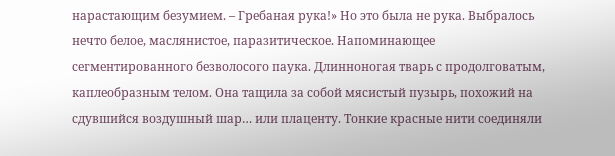нарастающим безумием. – Гребаная рука!» Но это была не рука. Выбралось нечто белое, маслянистое, паразитическое. Напоминающее сегментированного безволосого паука. Длинноногая тварь с продолговатым, каплеобразным телом. Она тащила за собой мясистый пузырь, похожий на сдувшийся воздушный шар… или плаценту. Тонкие красные нити соединяли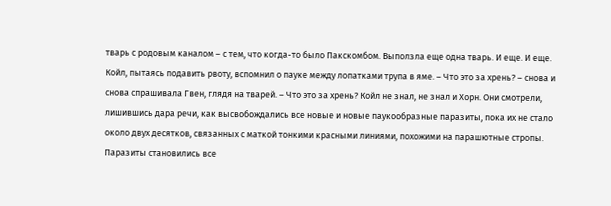тварь с родовым каналом – с тем, что когда-то было Пакскомбом. Выползла еще одна тварь. И еще. И еще. Койл, пытаясь подавить рвоту, вспомнил о пауке между лопатками трупа в яме. – Что это за хрень? – снова и снова спрашивала Гвен, глядя на тварей. – Что это за хрень? Койл не знал, не знал и Хорн. Они смотрели, лишившись дара речи, как высвобождались все новые и новые паукообразные паразиты, пока их не стало около двух десятков, связанных с маткой тонкими красными линиями, похожими на парашютные стропы. Паразиты становились все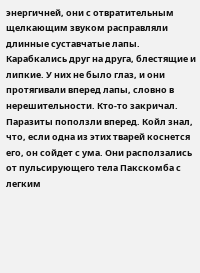энергичней, они с отвратительным щелкающим звуком расправляли длинные суставчатые лапы. Карабкались друг на друга, блестящие и липкие. У них не было глаз, и они протягивали вперед лапы, словно в нерешительности. Кто-то закричал. Паразиты поползли вперед. Койл знал, что, если одна из этих тварей коснется его, он сойдет с ума. Они расползались от пульсирующего тела Пакскомба с легким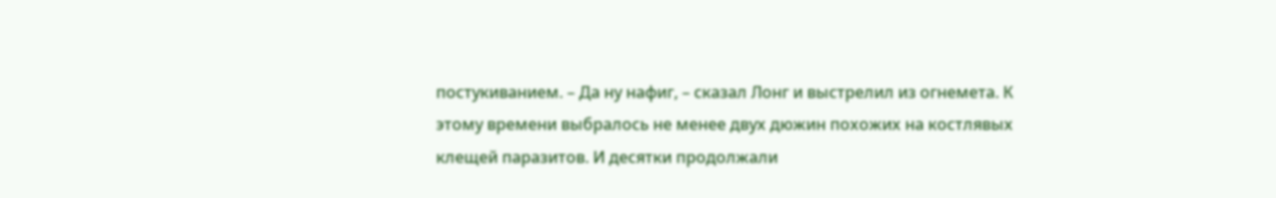постукиванием. – Да ну нафиг, – сказал Лонг и выстрелил из огнемета. К этому времени выбралось не менее двух дюжин похожих на костлявых клещей паразитов. И десятки продолжали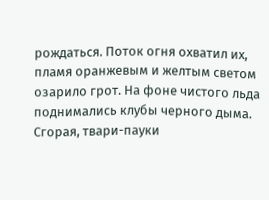рождаться. Поток огня охватил их, пламя оранжевым и желтым светом озарило грот. На фоне чистого льда поднимались клубы черного дыма. Сгорая, твари-пауки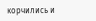корчились и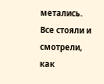метались. Все стояли и смотрели, как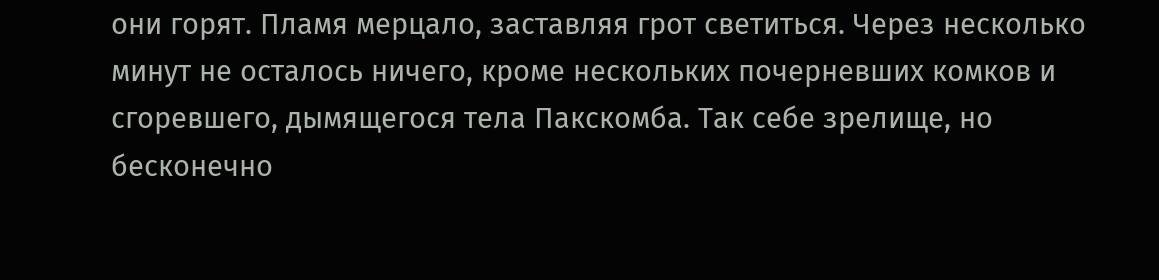они горят. Пламя мерцало, заставляя грот светиться. Через несколько минут не осталось ничего, кроме нескольких почерневших комков и сгоревшего, дымящегося тела Пакскомба. Так себе зрелище, но бесконечно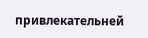привлекательней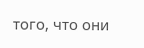того, что они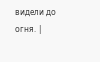видели до огня. |